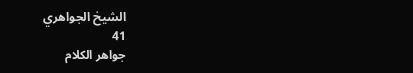الشيخ الجواهري
41
جواهر الكلام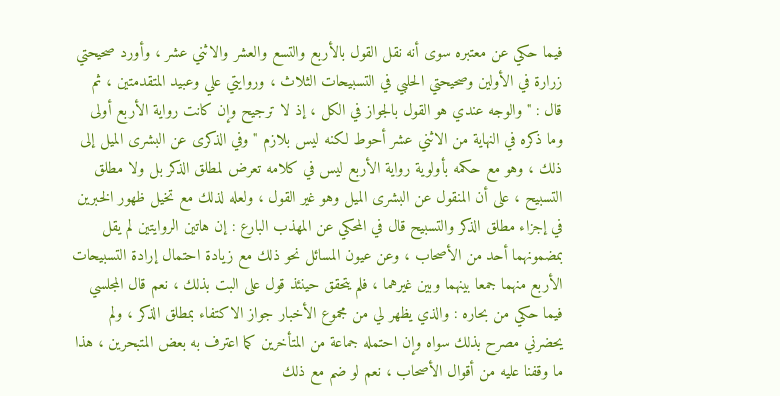فيما حكي عن معتبره سوى أنه نقل القول بالأربع والتسع والعشر والاثني عشر ، وأورد صحيحتي زرارة في الأولين وصحيحتي الحلبي في التسبيحات الثلاث ، وروايتي علي وعبيد المتقدمتين ، ثم قال : " والوجه عندي هو القول بالجواز في الكل ، إذ لا ترجيح وإن كانت رواية الأربع أولى وما ذكره في النهاية من الاثني عشر أحوط لكنه ليس بلازم " وفي الذكرى عن البشرى الميل إلى ذلك ، وهو مع حكمه بأولوية رواية الأربع ليس في كلامه تعرض لمطلق الذكر بل ولا مطلق التسبيح ، على أن المنقول عن البشرى الميل وهو غير القول ، ولعله لذلك مع تخيل ظهور الخبرين في إجزاء مطلق الذكر والتسبيح قال في المحكي عن المهذب البارع : إن هاتين الروايتين لم يقل بمضمونهما أحد من الأصحاب ، وعن عيون المسائل نحو ذلك مع زيادة احتمال إرادة التسبيحات الأربع منهما جمعا بينهما وبين غيرهما ، فلم يتحقق حينئذ قول على البت بذلك ، نعم قال المجلسي فيما حكي من بحاره : والذي يظهر لي من مجموع الأخبار جواز الاكتفاء بمطلق الذكر ، ولم يحضرني مصرح بذلك سواه وإن احتمله جماعة من المتأخرين كما اعترف به بعض المتبحرين ، هذا ما وقفنا عليه من أقوال الأصحاب ، نعم لو ضم مع ذلك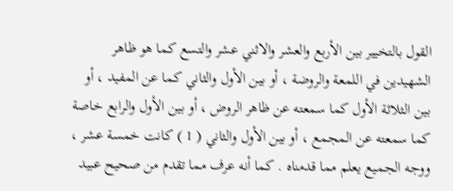القول بالتخيير بين الأربع والعشر والاثني عشر والتسع كما هو ظاهر الشهيدين في اللمعة والروضة ، أو بين الأول والثاني كما عن المفيد ، أو بين الثلاثة الأول كما سمعته عن ظاهر الروض ، أو بين الأول والرابع خاصة كما سمعته عن المجمع ، أو بين الأول والثاني ( 1 ) كانت خمسة عشر ، ووجه الجميع يعلم مما قدمناه . كما أنه عرف مما تقدم من صحيح عبيد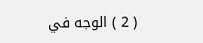( 2 ) الوجه في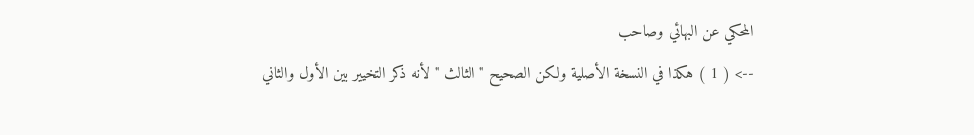المحكي عن البهائي وصاحب
--> ( 1 ) هكذا في النسخة الأصلية ولكن الصحيح " الثالث " لأنه ذكر التخيير بين الأول والثاني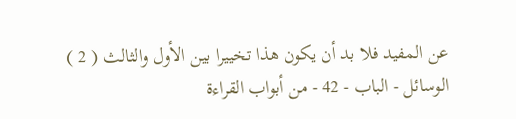عن المفيد فلا بد أن يكون هذا تخييرا بين الأول والثالث ( 2 ) الوسائل - الباب - 42 - من أبواب القراءة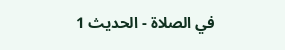في الصلاة - الحديث 1